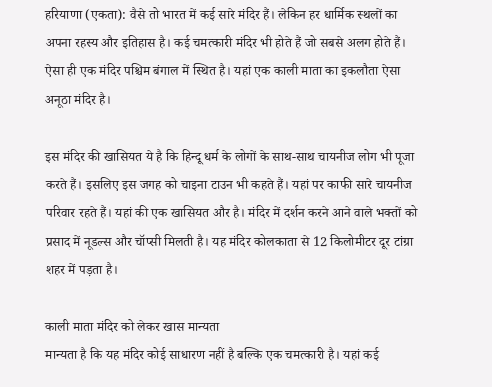हरियाणा (एकता): वैसे तो भारत में कई सारे मंदिर हैं। लेकिन हर धार्मिक स्थलों का अपना रहस्य और इतिहास है। कई चमत्कारी मंदिर भी होते हैं जो सबसे अलग होते हैं। ऐसा ही एक मंदिर पश्चिम बंगाल में स्थित है। यहां एक काली माता का इकलौता ऐसा अनूठा मंदिर है।

इस मंदिर की खासियत ये है कि हिन्दू धर्म के लोगों के साथ-साथ चायनीज लोग भी पूजा करते हैं। इसलिए इस जगह को चाइना टाउन भी कहते हैं। यहां पर काफी सारे चायनीज परिवार रहते हैं। यहां की एक खासियत और है। मंदिर में दर्शन करने आने वाले भक्तों को प्रसाद में नूडल्स और चॉप्सी मिलती है। यह मंदिर कोलकाता से 12 किलोमीटर दूर टांग्रा शहर में पड़ता है।

काली माता मंदिर को लेकर खास मान्यता
मान्यता है कि यह मंदिर कोई साधारण नहीं है बल्कि एक चमत्कारी है। यहां कई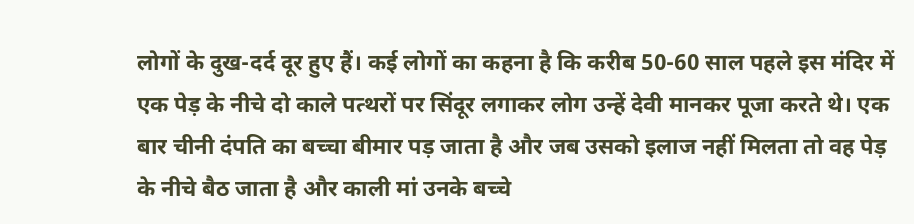लोगों के दुख-दर्द दूर हुए हैं। कई लोगों का कहना है कि करीब 50-60 साल पहले इस मंदिर में एक पेड़ के नीचे दो काले पत्थरों पर सिंदूर लगाकर लोग उन्हें देवी मानकर पूजा करते थे। एक बार चीनी दंपति का बच्चा बीमार पड़ जाता है और जब उसको इलाज नहीं मिलता तो वह पेड़ के नीचे बैठ जाता है और काली मां उनके बच्चे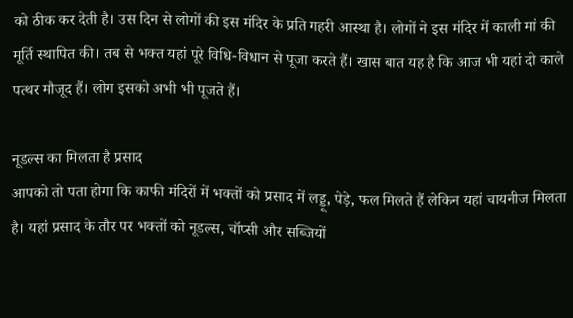को ठीक कर देती है। उस दिन से लोगों की इस मंदिर के प्रति गहरी आस्था है। लोगों ने इस मंदिर में काली मां की मूर्ति स्थापित की। तब से भक्त यहां पूरे विधि-विधान से पूजा करते हैं। खास बात यह है कि आज भी यहां दो काले पत्थर मौजूद हैं। लोग इसको अभी भी पूजते हैं।

नूडल्स का मिलता है प्रसाद
आपको तो पता होगा कि काफी मंदिरों में भक्तों को प्रसाद में लड्डू, पेड़े, फल मिलते हैं लेकिन यहां चायनीज मिलता है। यहां प्रसाद के तौर पर भक्तों को नूडल्स, चॉप्सी और सब्जियों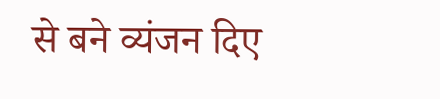से बने व्यंजन दिए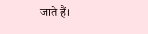जाते हैं।